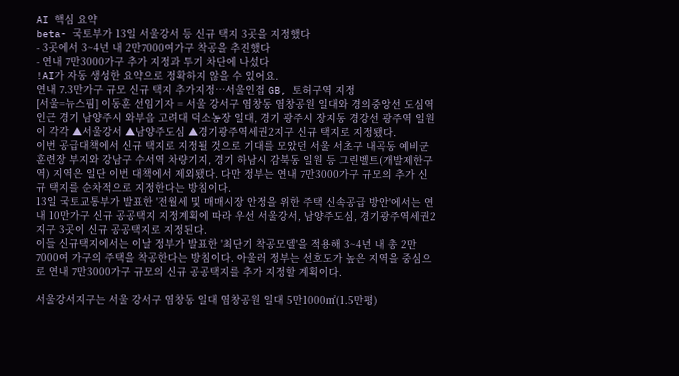AI 핵심 요약
beta- 국토부가 13일 서울강서 등 신규 택지 3곳을 지정했다
- 3곳에서 3~4년 내 2만7000여가구 착공을 추진했다
- 연내 7만3000가구 추가 지정과 투기 차단에 나섰다
!AI가 자동 생성한 요약으로 정확하지 않을 수 있어요.
연내 7.3만가구 규모 신규 택지 추가지정…서울인접 GB, 토허구역 지정
[서울=뉴스핌] 이동훈 선임기자 = 서울 강서구 염창동 염창공원 일대와 경의중앙선 도심역 인근 경기 남양주시 와부읍 고려대 덕소농장 일대, 경기 광주시 장지동 경강선 광주역 일원이 각각 ▲서울강서 ▲남양주도심 ▲경기광주역세권2지구 신규 택지로 지정됐다.
이번 공급대책에서 신규 택지로 지정될 것으로 기대를 모았던 서울 서초구 내곡동 예비군훈련장 부지와 강남구 수서역 차량기지, 경기 하남시 감북동 일원 등 그린벨트(개발제한구역) 지역은 일단 이번 대책에서 제외됐다. 다만 정부는 연내 7만3000가구 규모의 추가 신규 택지를 순차적으로 지정한다는 방침이다.
13일 국토교통부가 발표한 '전월세 및 매매시장 안정을 위한 주택 신속공급 방안'에서는 연내 10만가구 신규 공공택지 지정계획에 따라 우선 서울강서, 남양주도심, 경기광주역세권2지구 3곳이 신규 공공택지로 지정된다.
이들 신규택지에서는 이날 정부가 발표한 '최단기 착공모델'을 적용해 3~4년 내 총 2만7000여 가구의 주택을 착공한다는 방침이다. 아울러 정부는 선호도가 높은 지역을 중심으로 연내 7만3000가구 규모의 신규 공공택지를 추가 지정할 계획이다.

서울강서지구는 서울 강서구 염창동 일대 염창공원 일대 5만1000㎡(1.5만평)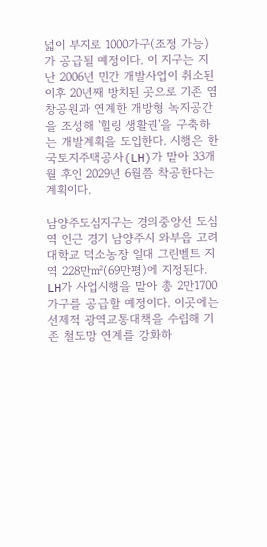넓이 부지로 1000가구(조정 가능)가 공급될 예정이다. 이 지구는 지난 2006년 민간 개발사업이 취소된 이후 20년째 방치된 곳으로 기존 염창공원과 연계한 개방형 녹지공간을 조성해 '힐링 생활권'을 구축하는 개발계획을 도입한다. 시행은 한국토지주택공사(LH)가 맡아 33개월 후인 2029년 6월쯤 착공한다는 계획이다.

남양주도심지구는 경의중앙선 도심역 인근 경기 남양주시 와부읍 고려대학교 덕소농장 일대 그린벨트 지역 228만㎡(69만평)에 지정된다. LH가 사업시행을 맡아 총 2만1700가구를 공급할 예정이다. 이곳에는 선제적 광역교통대책을 수립해 기존 철도망 연계를 강화하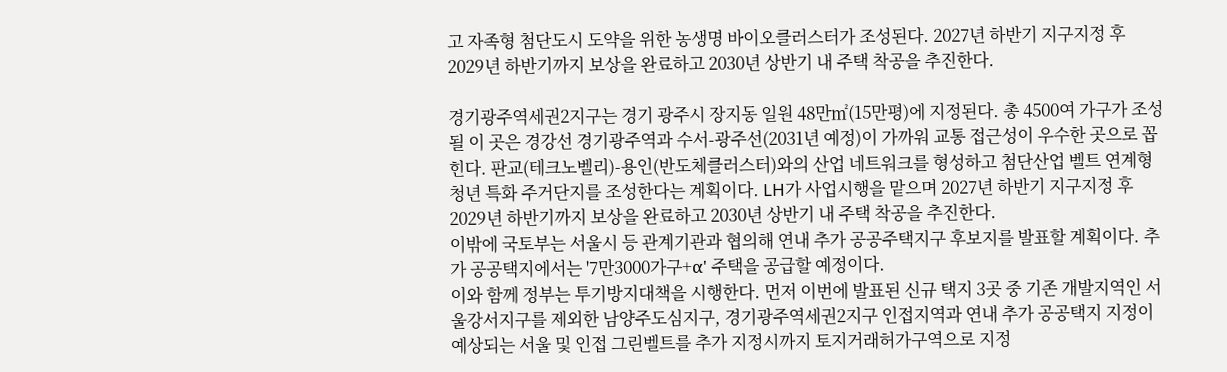고 자족형 첨단도시 도약을 위한 농생명 바이오클러스터가 조성된다. 2027년 하반기 지구지정 후 2029년 하반기까지 보상을 완료하고 2030년 상반기 내 주택 착공을 추진한다.

경기광주역세권2지구는 경기 광주시 장지동 일원 48만㎡(15만평)에 지정된다. 총 4500여 가구가 조성될 이 곳은 경강선 경기광주역과 수서-광주선(2031년 예정)이 가까워 교통 접근성이 우수한 곳으로 꼽힌다. 판교(테크노벨리)-용인(반도체클러스터)와의 산업 네트워크를 형성하고 첨단산업 벨트 연계형 청년 특화 주거단지를 조성한다는 계획이다. LH가 사업시행을 맡으며 2027년 하반기 지구지정 후 2029년 하반기까지 보상을 완료하고 2030년 상반기 내 주택 착공을 추진한다.
이밖에 국토부는 서울시 등 관계기관과 협의해 연내 추가 공공주택지구 후보지를 발표할 계획이다. 추가 공공택지에서는 '7만3000가구+α' 주택을 공급할 예정이다.
이와 함께 정부는 투기방지대책을 시행한다. 먼저 이번에 발표된 신규 택지 3곳 중 기존 개발지역인 서울강서지구를 제외한 남양주도심지구, 경기광주역세권2지구 인접지역과 연내 추가 공공택지 지정이 예상되는 서울 및 인접 그린벨트를 추가 지정시까지 토지거래허가구역으로 지정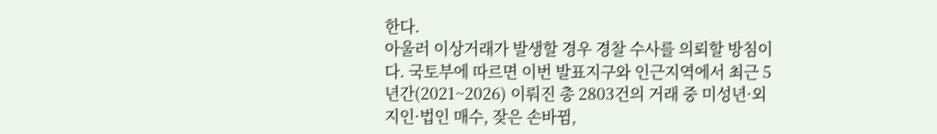한다.
아울러 이상거래가 발생할 경우 경찰 수사를 의뢰할 방침이다. 국토부에 따르면 이번 발표지구와 인근지역에서 최근 5년간(2021~2026) 이뤄진 총 2803건의 거래 중 미성년·외지인·법인 매수, 잦은 손바뀜,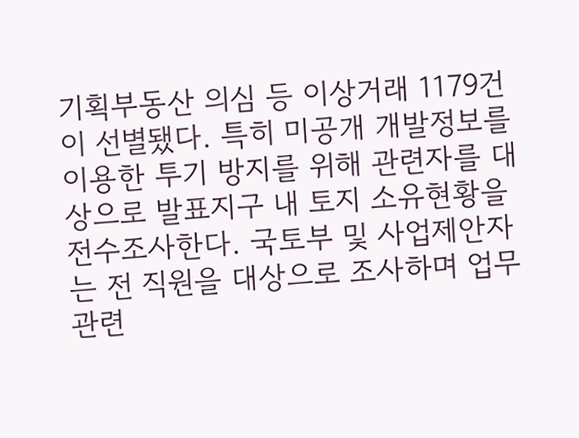기획부동산 의심 등 이상거래 1179건이 선별됐다. 특히 미공개 개발정보를 이용한 투기 방지를 위해 관련자를 대상으로 발표지구 내 토지 소유현황을 전수조사한다. 국토부 및 사업제안자는 전 직원을 대상으로 조사하며 업무관련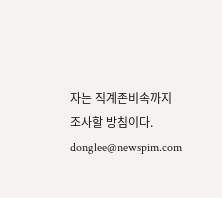자는 직계존비속까지 조사할 방침이다.
donglee@newspim.com